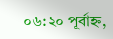০৬:২০ পূর্বাহ্ন,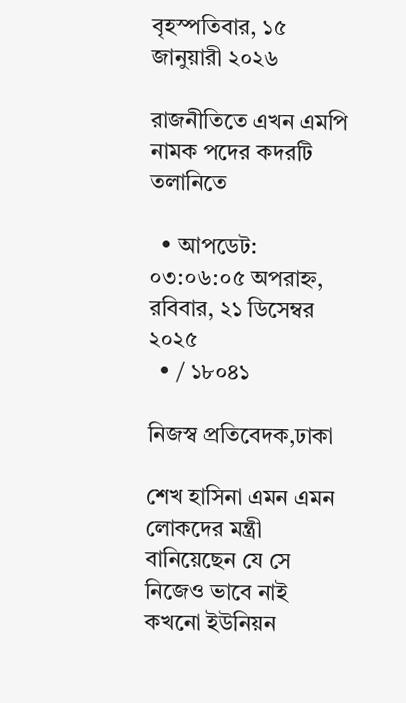বৃহস্পতিবার, ১৫ জানুয়ারী ২০২৬

রাজনীতিতে এখন এমপি নামক পদের কদরটি তলানিতে

  • আপডেট: ০৩:০৬:০৫ অপরাহ্ন, রবিবার, ২১ ডিসেম্বর ২০২৫
  • / ১৮০৪১

নিজস্ব প্রতিবেদক,ঢাকা

শেখ হাসিনা এমন এমন লোকদের মন্ত্রী বানিয়েছেন যে সে নিজেও ভাবে নাই কখনো ইউনিয়ন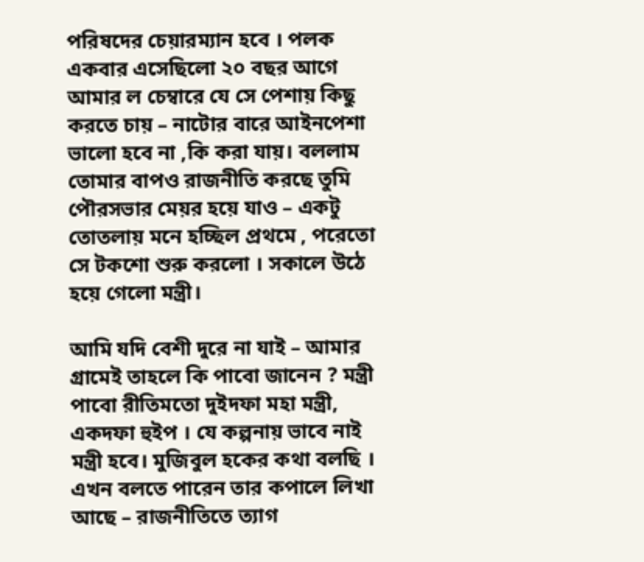পরিষদের চেয়ারম্যান হবে । পলক একবার এসেছিলো ২০ বছর আগে আমার ল চেম্বারে যে সে পেশায় কিছু করতে চায় – নাটোর বারে আইনপেশা ভালো হবে না ,কি করা যায়। বললাম তোমার বাপও রাজনীতি করছে তুমি পৌরসভার মেয়র হয়ে যাও – একটু তোতলায় মনে হচ্ছিল প্রথমে , পরেতো সে টকশো শুরু করলো । সকালে উঠে হয়ে গেলো মন্ত্রী।

আমি যদি বেশী দুরে না যাই – আমার গ্রামেই তাহলে কি পাবো জানেন ? মন্ত্রী পাবো রীতিমতো দুইদফা মহা মন্ত্রী, একদফা হুইপ । যে কল্পনায় ভাবে নাই মন্ত্রী হবে। মুজিবুল হকের কথা বলছি । এখন বলতে পারেন তার কপালে লিখা আছে – রাজনীতিতে ত‍্যাগ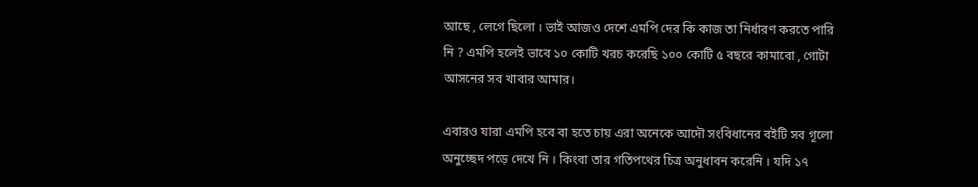আছে , লেগে ছিলো । ভাই আজও দেশে এমপি দের কি কাজ তা নির্ধারণ করতে পারি নি ? এমপি হলেই ভাবে ১০ কোটি খরচ করেছি ১০০ কোটি ৫ বছরে কামাবো , গোটা আসনের সব খাবার আমার।

এবারও যারা এমপি হবে বা হতে চায় এরা অনেকে আদৌ সংবিধানের বইটি সব গূলো অনুচ্ছেদ পড়ে দেখে নি । কিংবা তার গতিপথের চিত্র অনুধাবন করেনি । যদি ১৭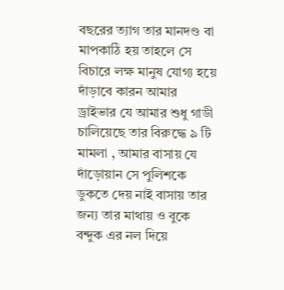বছরের ত্যাগ তার মানদণ্ড বা মাপকাঠি হয় তাহলে সে বিচারে লক্ষ মানুষ যোগ‍্য হয়ে দাঁড়াবে কারন আমার ড্রাইভার যে আমার শুধু গাডী চালিয়েছে তার বিরুদ্ধে ৯ টি মামলা , আমার বাসায় যে দাঁড়োয়ান সে পুলিশকে ডুকতে দেয় নাই বাসায় তার জন‍্য তার মাথায় ও বুকে বন্দুক এর নল দিয়ে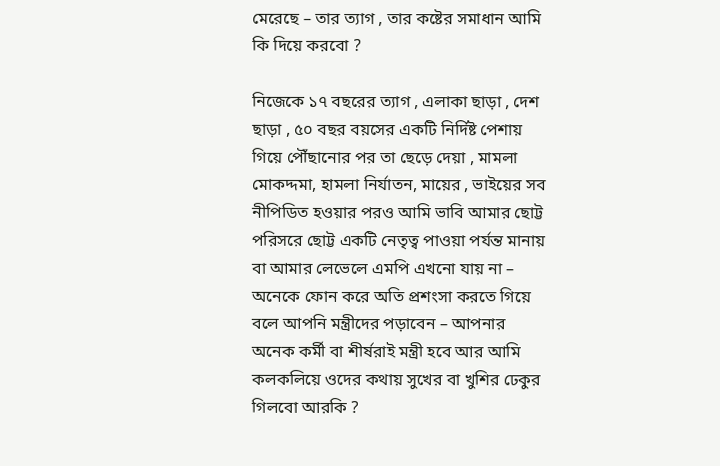মেরেছে – তার ত্যাগ , তার কষ্টের সমাধান আমি কি দিয়ে করবো ?

নিজেকে ১৭ বছরের ত্যাগ , এলাকা ছাড়া , দেশ ছাড়া , ৫০ বছর বয়সের একটি নির্দিষ্ট পেশায় গিয়ে পৌঁছানোর পর তা ছেড়ে দেয়া , মামলা মোকদ্দমা, হামলা নির্যাতন, মায়ের , ভাইয়ের সব নীপিডিত হওয়ার পরও আমি ভাবি আমার ছোট্ট পরিসরে ছোট্ট একটি নেতৃত্ব পাওয়া পর্যন্ত মানায় বা আমার লেভেলে এমপি এখনো যায় না – অনেকে ফোন করে অতি প্রশংসা করতে গিয়ে বলে আপনি মন্ত্রীদের পড়াবেন – আপনার অনেক কর্মী বা শীর্ষরাই মন্ত্রী হবে আর আমি কলকলিয়ে ওদের কথায় সুখের বা খুশির ঢেকুর গিলবো আরকি ?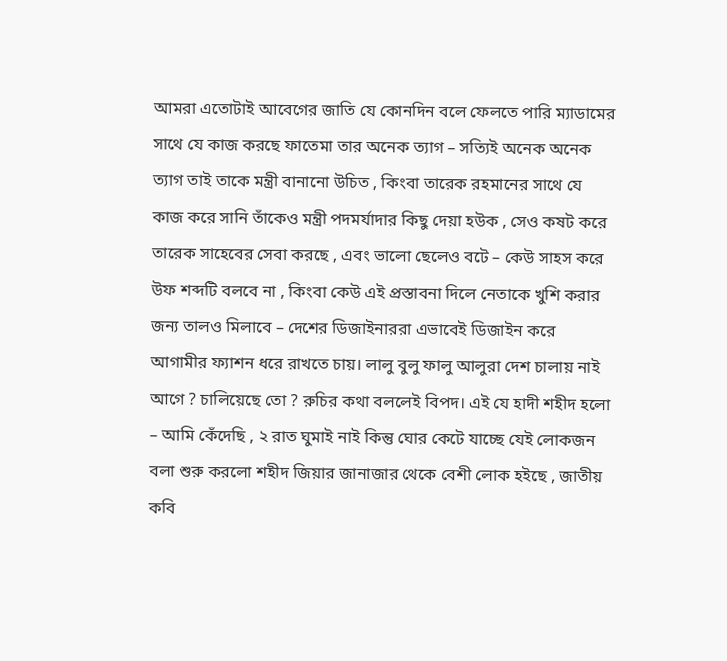আমরা এতোটাই আবেগের জাতি যে কোনদিন বলে ফেলতে পারি ম‍্যাডামের সাথে যে কাজ করছে ফাতেমা তার অনেক ত‍্যাগ – সত‍্যিই অনেক অনেক ত‍্যাগ তাই তাকে মন্ত্রী বানানো উচিত , কিংবা তারেক রহমানের সাথে যে কাজ করে সানি তাঁকেও মন্ত্রী পদমর্যাদার কিছু দেয়া হউক , সেও কষট করে তারেক সাহেবের সেবা করছে , এবং ভালো ছেলেও বটে – কেউ সাহস করে উফ শব্দটি বলবে না , কিংবা কেউ এই প্রস্তাবনা দিলে নেতাকে খুশি করার জন‍্য তালও মিলাবে – দেশের ডিজাইনাররা এভাবেই ডিজাইন করে আগামীর ফ‍্যাশন ধরে রাখতে চায়। লালু বুলু ফালু আলুরা দেশ চালায় নাই আগে ? চালিয়েছে তো ? রুচির কথা বললেই বিপদ। এই যে হাদী শহীদ হলো – আমি কেঁদেছি , ২ রাত ঘুমাই নাই কিন্তু ঘোর কেটে যাচ্ছে যেই লোকজন বলা শুরু করলো শহীদ জিয়ার জানাজার থেকে বেশী লোক হইছে , জাতীয় কবি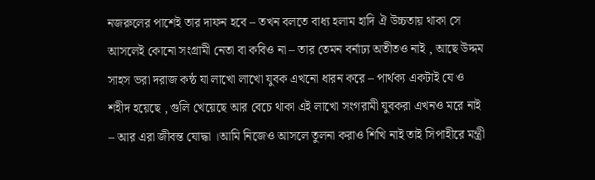নজরুলের পাশেই তার দাফন হবে – তখন বলতে বাধ‍্য হলাম হাদি ঐ উচ্চতায় থাকা সে আসলেই কোনো সংগ্রামী নেতা বা কবিও না – তার তেমন বর্নাঢ্য অতীতও নাই , আছে উদ্দম সাহস ভরা দরাজ কন্ঠ যা লাখো লাখো যুবক এখনো ধারন করে – পার্থক্য একটাই যে ও শহীদ হয়েছে , গুলি খেয়েছে আর বেচে থাকা এই লাখো সংগরামী যুবকরা এখনও মরে নাই – আর এরা জীবন্ত যোদ্ধা ।আমি নিজেও আসলে তুলনা করাও শিখি নাই তাই সিপাহীরে মন্ত্রী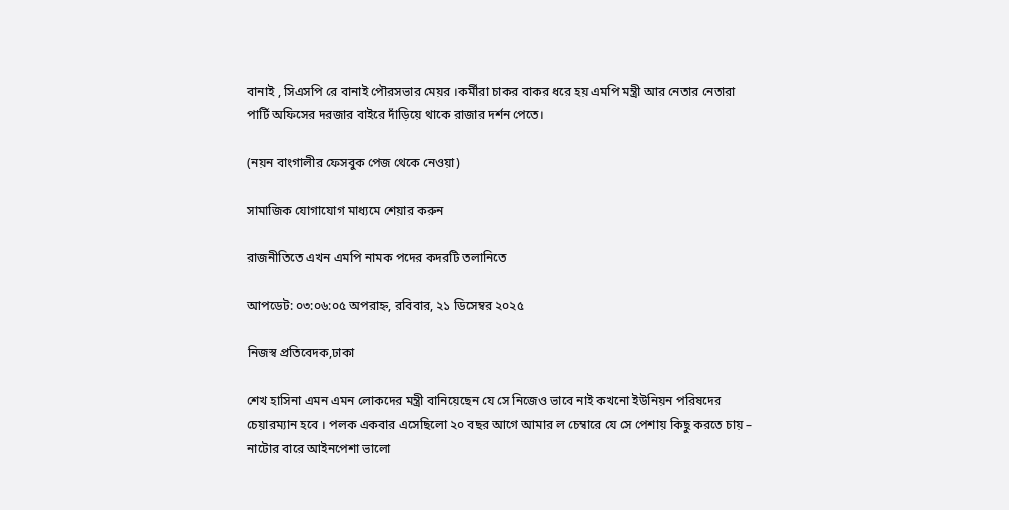বানাই , সিএসপি রে বানাই পৌরসভার মেয়র ।কর্মীরা চাকর বাকর ধরে হয় এমপি মন্ত্রী আর নেতার নেতারা পার্টি অফিসের দরজার বাইরে দাঁড়িয়ে থাকে রাজার দর্শন পেতে।

(নয়ন বাংগালীর ফেসবুক পেজ থেকে নেওয়া)

সামাজিক যোগাযোগ মাধ্যমে শেয়ার করুন

রাজনীতিতে এখন এমপি নামক পদের কদরটি তলানিতে

আপডেট: ০৩:০৬:০৫ অপরাহ্ন, রবিবার, ২১ ডিসেম্বর ২০২৫

নিজস্ব প্রতিবেদক,ঢাকা

শেখ হাসিনা এমন এমন লোকদের মন্ত্রী বানিয়েছেন যে সে নিজেও ভাবে নাই কখনো ইউনিয়ন পরিষদের চেয়ারম্যান হবে । পলক একবার এসেছিলো ২০ বছর আগে আমার ল চেম্বারে যে সে পেশায় কিছু করতে চায় – নাটোর বারে আইনপেশা ভালো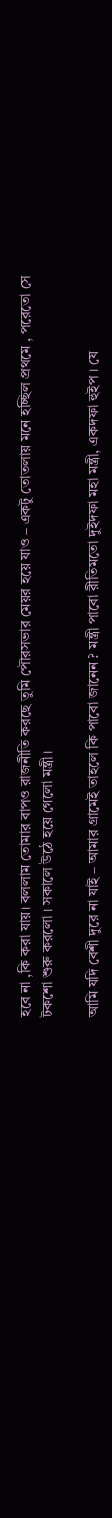হবে না ,কি করা যায়। বললাম তোমার বাপও রাজনীতি করছে তুমি পৌরসভার মেয়র হয়ে যাও – একটু তোতলায় মনে হচ্ছিল প্রথমে , পরেতো সে টকশো শুরু করলো । সকালে উঠে হয়ে গেলো মন্ত্রী।

আমি যদি বেশী দুরে না যাই – আমার গ্রামেই তাহলে কি পাবো জানেন ? মন্ত্রী পাবো রীতিমতো দুইদফা মহা মন্ত্রী, একদফা হুইপ । যে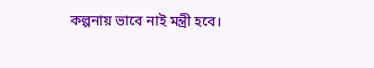কল্পনায় ভাবে নাই মন্ত্রী হবে।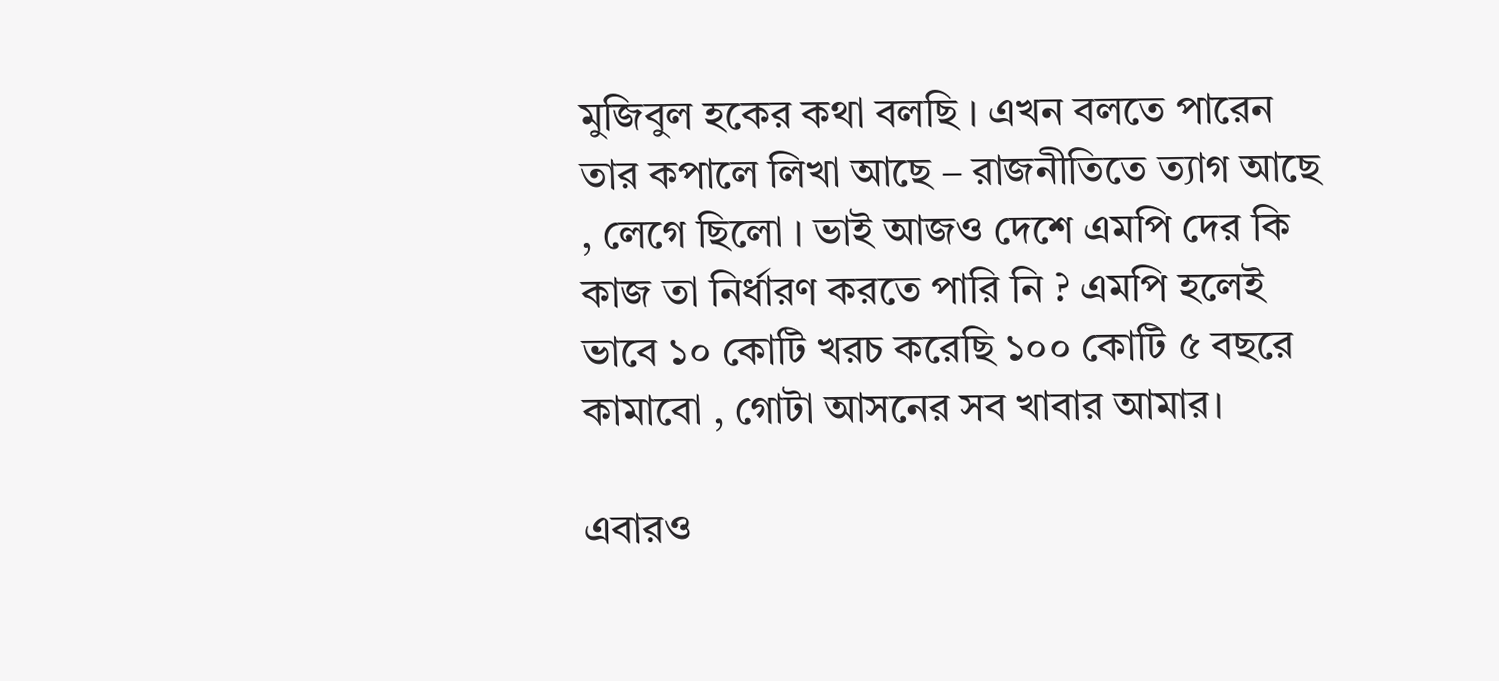মুজিবুল হকের কথা বলছি । এখন বলতে পারেন তার কপালে লিখা আছে – রাজনীতিতে ত‍্যাগ আছে , লেগে ছিলো । ভাই আজও দেশে এমপি দের কি কাজ তা নির্ধারণ করতে পারি নি ? এমপি হলেই ভাবে ১০ কোটি খরচ করেছি ১০০ কোটি ৫ বছরে কামাবো , গোটা আসনের সব খাবার আমার।

এবারও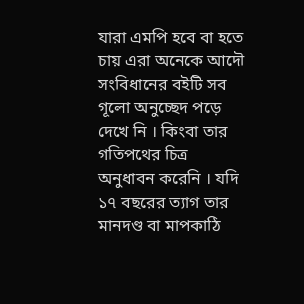যারা এমপি হবে বা হতে চায় এরা অনেকে আদৌ সংবিধানের বইটি সব গূলো অনুচ্ছেদ পড়ে দেখে নি । কিংবা তার গতিপথের চিত্র অনুধাবন করেনি । যদি ১৭ বছরের ত্যাগ তার মানদণ্ড বা মাপকাঠি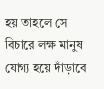হয় তাহলে সে বিচারে লক্ষ মানুষ যোগ‍্য হয়ে দাঁড়াবে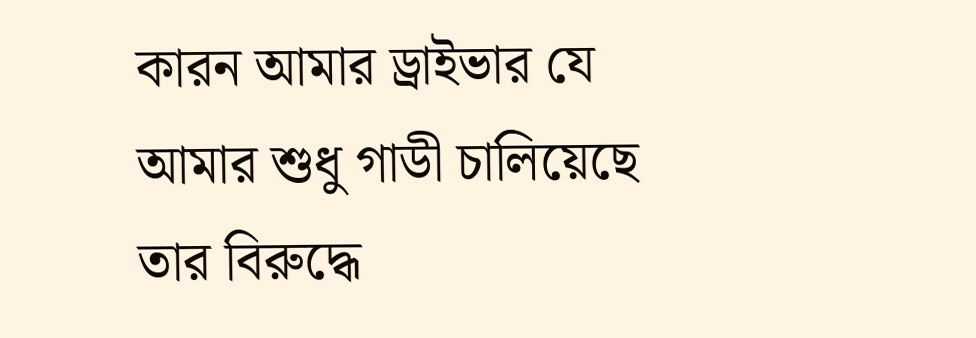কারন আমার ড্রাইভার যে আমার শুধু গাডী চালিয়েছে তার বিরুদ্ধে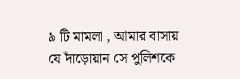৯ টি মামলা , আমার বাসায় যে দাঁড়োয়ান সে পুলিশকে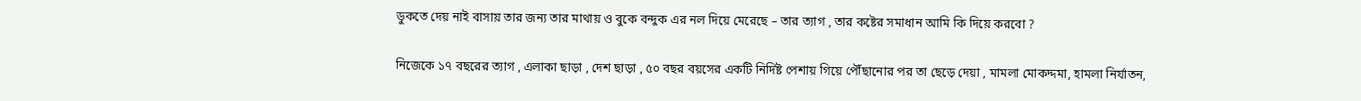ডুকতে দেয় নাই বাসায় তার জন‍্য তার মাথায় ও বুকে বন্দুক এর নল দিয়ে মেরেছে – তার ত্যাগ , তার কষ্টের সমাধান আমি কি দিয়ে করবো ?

নিজেকে ১৭ বছরের ত্যাগ , এলাকা ছাড়া , দেশ ছাড়া , ৫০ বছর বয়সের একটি নির্দিষ্ট পেশায় গিয়ে পৌঁছানোর পর তা ছেড়ে দেয়া , মামলা মোকদ্দমা, হামলা নির্যাতন,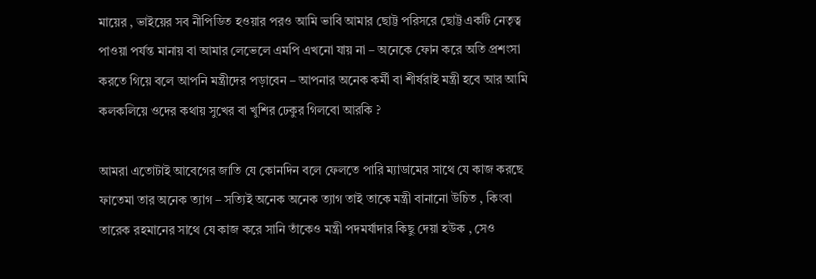মায়ের , ভাইয়ের সব নীপিডিত হওয়ার পরও আমি ভাবি আমার ছোট্ট পরিসরে ছোট্ট একটি নেতৃত্ব পাওয়া পর্যন্ত মানায় বা আমার লেভেলে এমপি এখনো যায় না – অনেকে ফোন করে অতি প্রশংসা করতে গিয়ে বলে আপনি মন্ত্রীদের পড়াবেন – আপনার অনেক কর্মী বা শীর্ষরাই মন্ত্রী হবে আর আমি কলকলিয়ে ওদের কথায় সুখের বা খুশির ঢেকুর গিলবো আরকি ?

আমরা এতোটাই আবেগের জাতি যে কোনদিন বলে ফেলতে পারি ম‍্যাডামের সাথে যে কাজ করছে ফাতেমা তার অনেক ত‍্যাগ – সত‍্যিই অনেক অনেক ত‍্যাগ তাই তাকে মন্ত্রী বানানো উচিত , কিংবা তারেক রহমানের সাথে যে কাজ করে সানি তাঁকেও মন্ত্রী পদমর্যাদার কিছু দেয়া হউক , সেও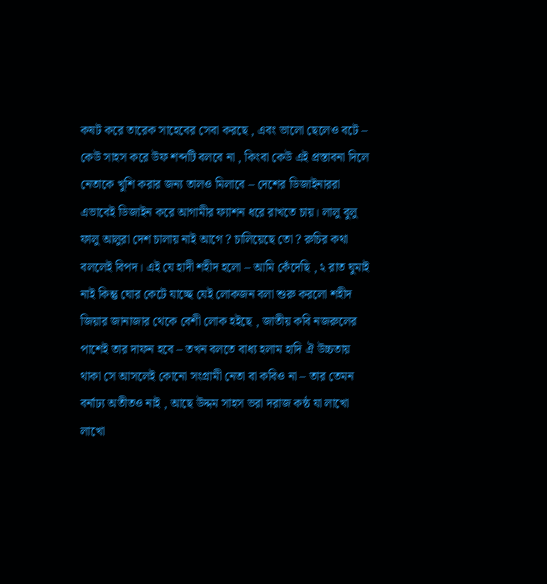কষট করে তারেক সাহেবের সেবা করছে , এবং ভালো ছেলেও বটে – কেউ সাহস করে উফ শব্দটি বলবে না , কিংবা কেউ এই প্রস্তাবনা দিলে নেতাকে খুশি করার জন‍্য তালও মিলাবে – দেশের ডিজাইনাররা এভাবেই ডিজাইন করে আগামীর ফ‍্যাশন ধরে রাখতে চায়। লালু বুলু ফালু আলুরা দেশ চালায় নাই আগে ? চালিয়েছে তো ? রুচির কথা বললেই বিপদ। এই যে হাদী শহীদ হলো – আমি কেঁদেছি , ২ রাত ঘুমাই নাই কিন্তু ঘোর কেটে যাচ্ছে যেই লোকজন বলা শুরু করলো শহীদ জিয়ার জানাজার থেকে বেশী লোক হইছে , জাতীয় কবি নজরুলের পাশেই তার দাফন হবে – তখন বলতে বাধ‍্য হলাম হাদি ঐ উচ্চতায় থাকা সে আসলেই কোনো সংগ্রামী নেতা বা কবিও না – তার তেমন বর্নাঢ্য অতীতও নাই , আছে উদ্দম সাহস ভরা দরাজ কন্ঠ যা লাখো লাখো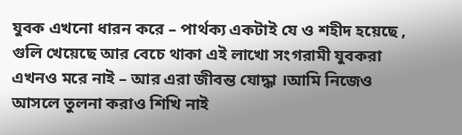যুবক এখনো ধারন করে – পার্থক্য একটাই যে ও শহীদ হয়েছে , গুলি খেয়েছে আর বেচে থাকা এই লাখো সংগরামী যুবকরা এখনও মরে নাই – আর এরা জীবন্ত যোদ্ধা ।আমি নিজেও আসলে তুলনা করাও শিখি নাই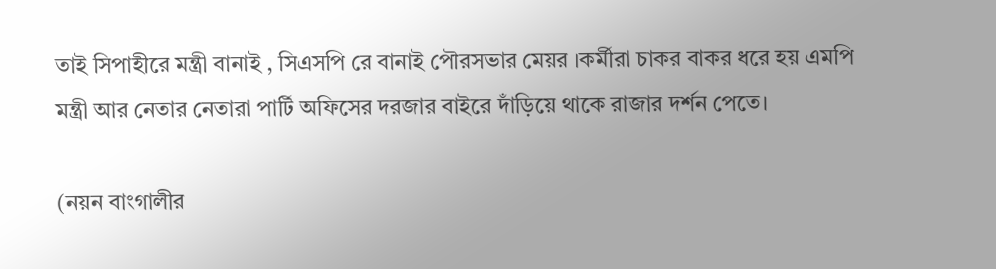তাই সিপাহীরে মন্ত্রী বানাই , সিএসপি রে বানাই পৌরসভার মেয়র ।কর্মীরা চাকর বাকর ধরে হয় এমপি মন্ত্রী আর নেতার নেতারা পার্টি অফিসের দরজার বাইরে দাঁড়িয়ে থাকে রাজার দর্শন পেতে।

(নয়ন বাংগালীর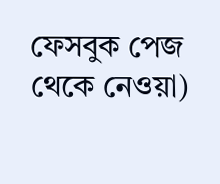ফেসবুক পেজ থেকে নেওয়া)